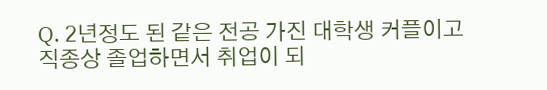Q. 2년정도 된 같은 전공 가진 대학생 커플이고
직종상 졸업하면서 취업이 되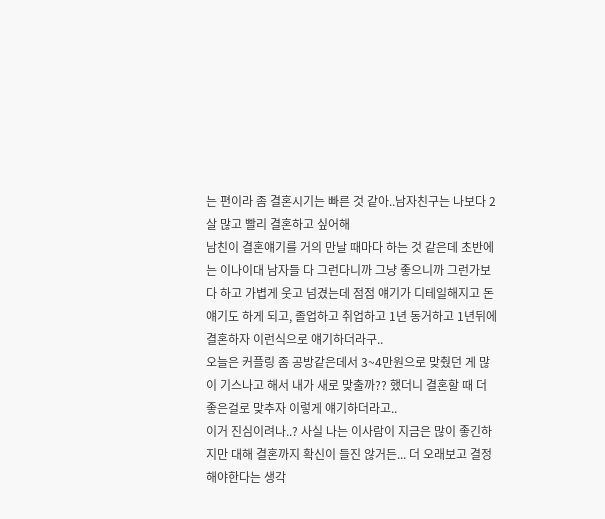는 편이라 좀 결혼시기는 빠른 것 같아..남자친구는 나보다 2살 많고 빨리 결혼하고 싶어해
남친이 결혼얘기를 거의 만날 때마다 하는 것 같은데 초반에는 이나이대 남자들 다 그런다니까 그냥 좋으니까 그런가보다 하고 가볍게 웃고 넘겼는데 점점 얘기가 디테일해지고 돈얘기도 하게 되고, 졸업하고 취업하고 1년 동거하고 1년뒤에 결혼하자 이런식으로 얘기하더라구..
오늘은 커플링 좀 공방같은데서 3~4만원으로 맞췄던 게 많이 기스나고 해서 내가 새로 맞출까?? 했더니 결혼할 때 더 좋은걸로 맞추자 이렇게 얘기하더라고..
이거 진심이려나..? 사실 나는 이사람이 지금은 많이 좋긴하지만 대해 결혼까지 확신이 들진 않거든... 더 오래보고 결정해야한다는 생각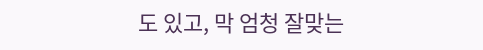도 있고, 막 엄청 잘맞는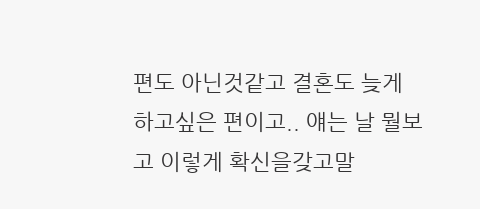편도 아닌것같고 결혼도 늦게 하고싶은 편이고.. 얘는 날 뭘보고 이렇게 확신을갖고말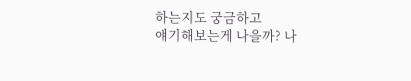하는지도 궁금하고
얘기해보는게 나을까? 나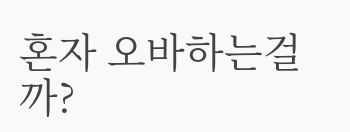혼자 오바하는걸까?